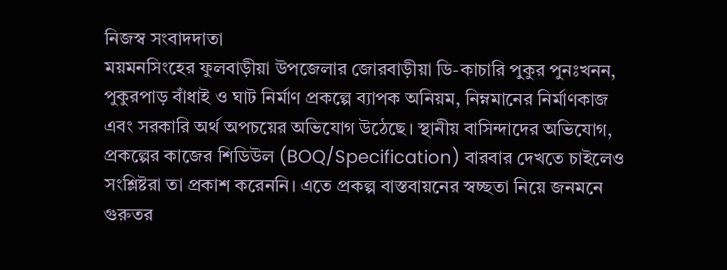নিজস্ব সংবাদদাতা
ময়মনসিংহের ফুলবাড়ীয়া উপজেলার জোরবাড়ীয়া ডি-কাচারি পুকুর পুনঃখনন, পুকুরপাড় বাঁধাই ও ঘাট নির্মাণ প্রকল্পে ব্যাপক অনিয়ম, নিম্নমানের নির্মাণকাজ এবং সরকারি অর্থ অপচয়ের অভিযোগ উঠেছে। স্থানীয় বাসিন্দাদের অভিযোগ, প্রকল্পের কাজের শিডিউল (BOQ/Specification) বারবার দেখতে চাইলেও সংশ্লিষ্টরা তা প্রকাশ করেননি। এতে প্রকল্প বাস্তবায়নের স্বচ্ছতা নিয়ে জনমনে গুরুতর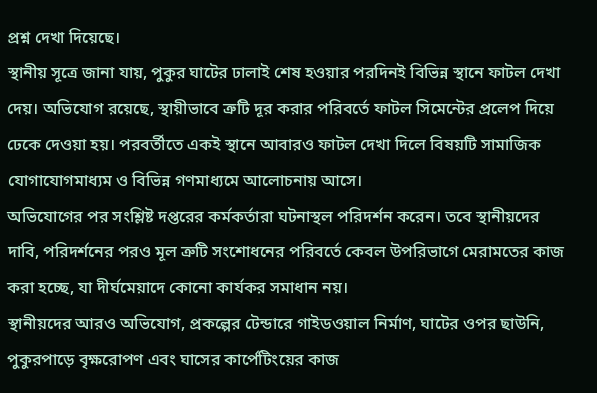প্রশ্ন দেখা দিয়েছে।
স্থানীয় সূত্রে জানা যায়, পুকুর ঘাটের ঢালাই শেষ হওয়ার পরদিনই বিভিন্ন স্থানে ফাটল দেখা দেয়। অভিযোগ রয়েছে, স্থায়ীভাবে ত্রুটি দূর করার পরিবর্তে ফাটল সিমেন্টের প্রলেপ দিয়ে ঢেকে দেওয়া হয়। পরবর্তীতে একই স্থানে আবারও ফাটল দেখা দিলে বিষয়টি সামাজিক যোগাযোগমাধ্যম ও বিভিন্ন গণমাধ্যমে আলোচনায় আসে।
অভিযোগের পর সংশ্লিষ্ট দপ্তরের কর্মকর্তারা ঘটনাস্থল পরিদর্শন করেন। তবে স্থানীয়দের দাবি, পরিদর্শনের পরও মূল ত্রুটি সংশোধনের পরিবর্তে কেবল উপরিভাগে মেরামতের কাজ করা হচ্ছে, যা দীর্ঘমেয়াদে কোনো কার্যকর সমাধান নয়।
স্থানীয়দের আরও অভিযোগ, প্রকল্পের টেন্ডারে গাইডওয়াল নির্মাণ, ঘাটের ওপর ছাউনি, পুকুরপাড়ে বৃক্ষরোপণ এবং ঘাসের কার্পেটিংয়ের কাজ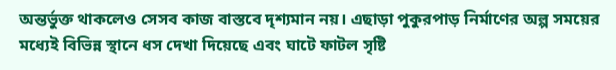অন্তর্ভুক্ত থাকলেও সেসব কাজ বাস্তবে দৃশ্যমান নয়। এছাড়া পুকুরপাড় নির্মাণের অল্প সময়ের মধ্যেই বিভিন্ন স্থানে ধস দেখা দিয়েছে এবং ঘাটে ফাটল সৃষ্টি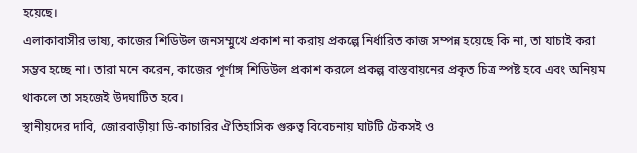হয়েছে।
এলাকাবাসীর ভাষ্য, কাজের শিডিউল জনসম্মুখে প্রকাশ না করায় প্রকল্পে নির্ধারিত কাজ সম্পন্ন হয়েছে কি না, তা যাচাই করা সম্ভব হচ্ছে না। তারা মনে করেন, কাজের পূর্ণাঙ্গ শিডিউল প্রকাশ করলে প্রকল্প বাস্তবায়নের প্রকৃত চিত্র স্পষ্ট হবে এবং অনিয়ম থাকলে তা সহজেই উদঘাটিত হবে।
স্থানীয়দের দাবি, জোরবাড়ীয়া ডি-কাচারির ঐতিহাসিক গুরুত্ব বিবেচনায় ঘাটটি টেকসই ও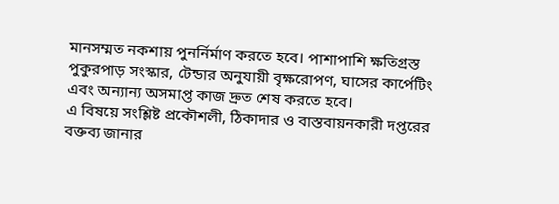মানসম্মত নকশায় পুনর্নির্মাণ করতে হবে। পাশাপাশি ক্ষতিগ্রস্ত পুকুরপাড় সংস্কার, টেন্ডার অনুযায়ী বৃক্ষরোপণ, ঘাসের কার্পেটিং এবং অন্যান্য অসমাপ্ত কাজ দ্রুত শেষ করতে হবে।
এ বিষয়ে সংশ্লিষ্ট প্রকৌশলী, ঠিকাদার ও বাস্তবায়নকারী দপ্তরের বক্তব্য জানার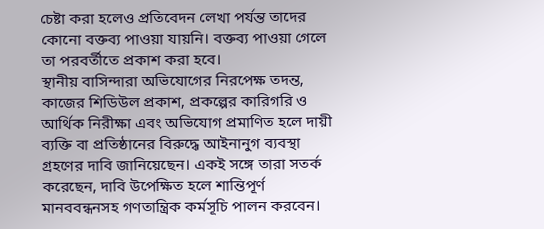চেষ্টা করা হলেও প্রতিবেদন লেখা পর্যন্ত তাদের কোনো বক্তব্য পাওয়া যায়নি। বক্তব্য পাওয়া গেলে তা পরবর্তীতে প্রকাশ করা হবে।
স্থানীয় বাসিন্দারা অভিযোগের নিরপেক্ষ তদন্ত, কাজের শিডিউল প্রকাশ, প্রকল্পের কারিগরি ও আর্থিক নিরীক্ষা এবং অভিযোগ প্রমাণিত হলে দায়ী ব্যক্তি বা প্রতিষ্ঠানের বিরুদ্ধে আইনানুগ ব্যবস্থা গ্রহণের দাবি জানিয়েছেন। একই সঙ্গে তারা সতর্ক করেছেন, দাবি উপেক্ষিত হলে শান্তিপূর্ণ মানববন্ধনসহ গণতান্ত্রিক কর্মসূচি পালন করবেন।